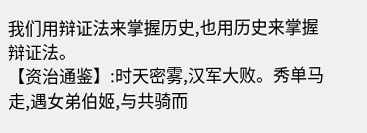我们用辩证法来掌握历史,也用历史来掌握辩证法。
【资治通鉴】:时天密雾,汉军大败。秀单马走,遇女弟伯姬,与共骑而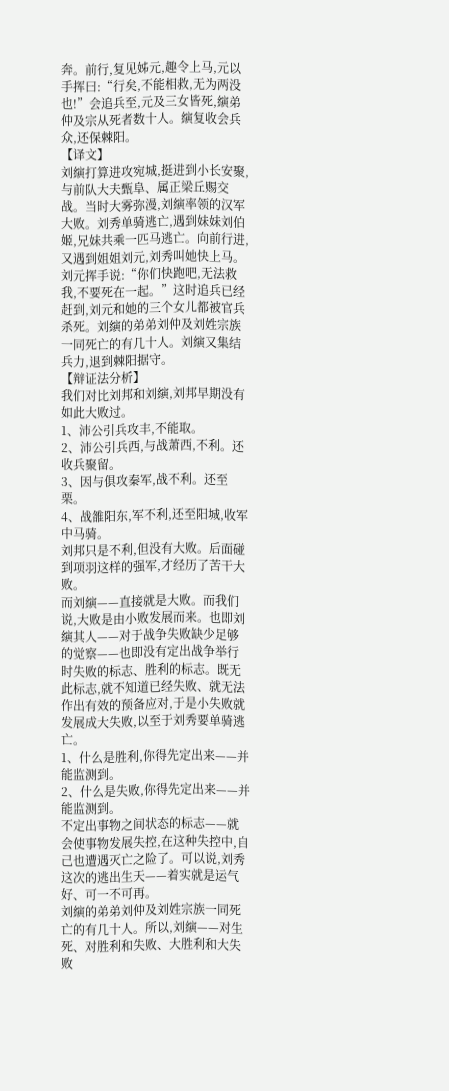奔。前行,复见姊元,趣令上马,元以手挥曰:“行矣,不能相救,无为两没也!”会追兵至,元及三女皆死,縯弟仲及宗从死者数十人。縯复收会兵众,还保棘阳。
【译文】
刘縯打算进攻宛城,挺进到小长安聚,与前队大夫甄阜、属正梁丘赐交战。当时大雾弥漫,刘縯率领的汉军大败。刘秀单骑逃亡,遇到妹妹刘伯姬,兄妹共乘一匹马逃亡。向前行进,又遇到姐姐刘元,刘秀叫她快上马。刘元挥手说:“你们快跑吧,无法救我,不要死在一起。”这时追兵已经赶到,刘元和她的三个女儿都被官兵杀死。刘縯的弟弟刘仲及刘姓宗族一同死亡的有几十人。刘縯又集结兵力,退到棘阳据守。
【辩证法分析】
我们对比刘邦和刘縯,刘邦早期没有如此大败过。
1、沛公引兵攻丰,不能取。
2、沛公引兵西,与战萧西,不利。还收兵聚留。
3、因与俱攻秦军,战不利。还至栗。
4、战雒阳东,军不利,还至阳城,收军中马骑。
刘邦只是不利,但没有大败。后面碰到项羽这样的强军,才经历了苦干大败。
而刘縯——直接就是大败。而我们说,大败是由小败发展而来。也即刘縯其人——对于战争失败缺少足够的觉察——也即没有定出战争举行时失败的标志、胜利的标志。既无此标志,就不知道已经失败、就无法作出有效的预备应对,于是小失败就发展成大失败,以至于刘秀要单骑逃亡。
1、什么是胜利,你得先定出来——并能监测到。
2、什么是失败,你得先定出来——并能监测到。
不定出事物之间状态的标志——就会使事物发展失控,在这种失控中,自己也遭遇灭亡之险了。可以说,刘秀这次的逃出生天——着实就是运气好、可一不可再。
刘縯的弟弟刘仲及刘姓宗族一同死亡的有几十人。所以,刘縯——对生死、对胜利和失败、大胜利和大失败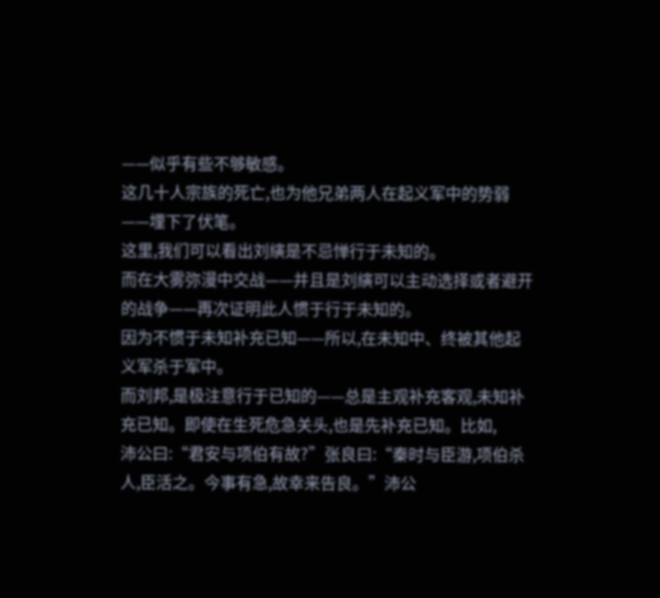——似乎有些不够敏感。
这几十人宗族的死亡,也为他兄弟两人在起义军中的势弱——埋下了伏笔。
这里,我们可以看出刘縯是不忌惮行于未知的。
而在大雾弥漫中交战——并且是刘縯可以主动选择或者避开的战争——再次证明此人惯于行于未知的。
因为不惯于未知补充已知——所以,在未知中、终被其他起义军杀于军中。
而刘邦,是极注意行于已知的——总是主观补充客观,未知补充已知。即使在生死危急关头,也是先补充已知。比如,
沛公曰:“君安与项伯有故?”张良曰:“秦时与臣游,项伯杀人,臣活之。今事有急,故幸来告良。”沛公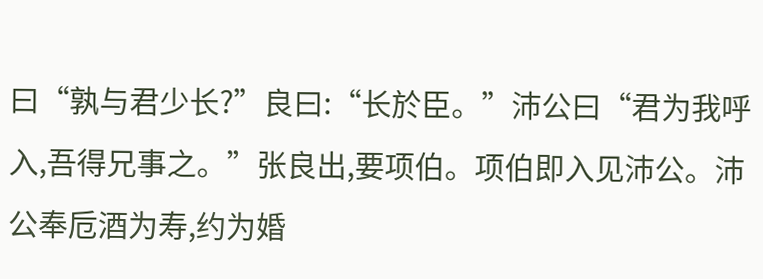曰“孰与君少长?”良曰:“长於臣。”沛公曰“君为我呼入,吾得兄事之。”张良出,要项伯。项伯即入见沛公。沛公奉卮酒为寿,约为婚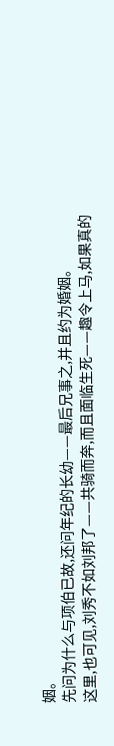姻。
先问为什么与项伯已故,还问年纪的长幼——最后兄事之,并且约为婚姻。
这里,也可见,刘秀不如刘邦了——共骑而奔,而且面临生死——趣令上马,如果真的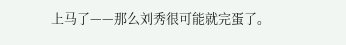上马了——那么刘秀很可能就完蛋了。